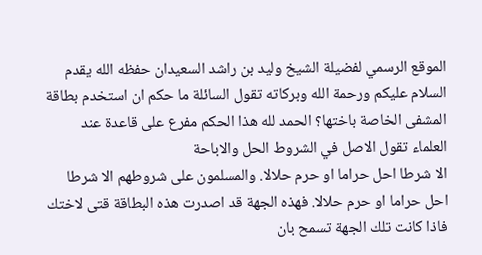الموقع الرسمي لفضيلة الشيخ وليد بن راشد السعيدان حفظه الله يقدم السلام عليكم ورحمة الله وبركاته تقول السائلة ما حكم ان استخدم بطاقة المشفى الخاصة باختها؟ الحمد لله هذا الحكم مفرع على قاعدة عند العلماء تقول الاصل في الشروط الحل والاباحة
الا شرطا احل حراما او حرم حلالا. والمسلمون على شروطهم الا شرطا احل حراما او حرم حلالا. فهذه الجهة قد اصدرت هذه البطاقة قتى لاختك فاذا كانت تلك الجهة تسمح بان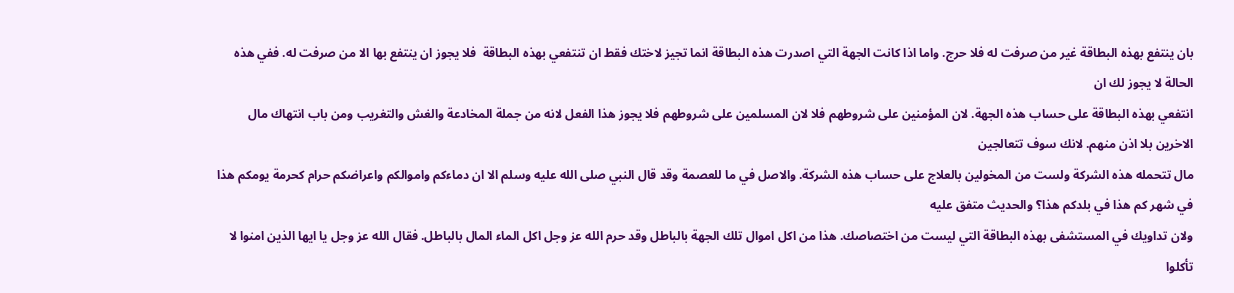بان ينتفع بهذه البطاقة غير من صرفت له فلا حرج. واما اذا كانت الجهة التي اصدرت هذه البطاقة انما تجيز لاختك فقط ان تنتفعي بهذه البطاقة  فلا يجوز ان ينتفع بها الا من صرفت له. ففي هذه الحالة لا يجوز لك ان
انتفعي بهذه البطاقة على حساب هذه الجهة. لان المؤمنين على شروطهم فلا لان المسلمين على شروطهم فلا يجوز هذا الفعل لانه من جملة المخادعة والغش والتغريب ومن باب انتهاك مال الاخرين بلا اذن منهم. لانك سوف تتعالجين
مال تتحمله هذه الشركة ولست من المخولين بالعلاج على حساب هذه الشركة. والاصل في ما للعصمة وقد قال النبي صلى الله عليه وسلم الا ان دماءكم واموالكم واعراضكم حرام كحرمة يومكم هذا في شهر كم هذا في بلدكم هذا؟ والحديث متفق عليه
ولان تداويك في المستشفى بهذه البطاقة التي ليست من اختصاصك. هذا من اكل اموال تلك الجهة بالباطل وقد حرم الله عز وجل اكل الماء المال بالباطل. فقال الله عز وجل يا ايها الذين امنوا لا تأكلوا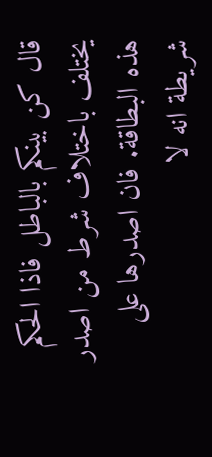قال كن بينكم بالباطل فاذا الحكم يختلف باختلاف شرط من اصدر هذه البطاقة. فان اصدرها على شريطة انه لا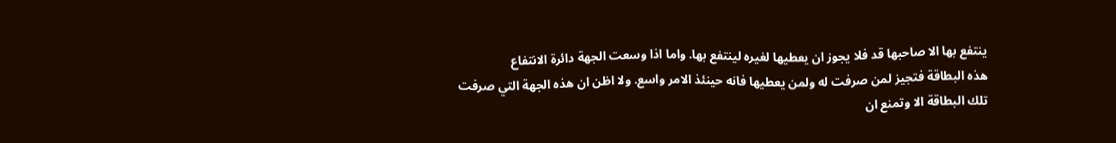ينتفع بها الا صاحبها قد فلا يجوز ان يعطيها لغيره لينتفع بها. واما اذا وسعت الجهة دائرة الانتفاع
هذه البطاقة فتجيز لمن صرفت له ولمن يعطيها فانه حينئذ الامر واسع. ولا اظن ان هذه الجهة التي صرفت تلك البطاقة الا وتمنع ان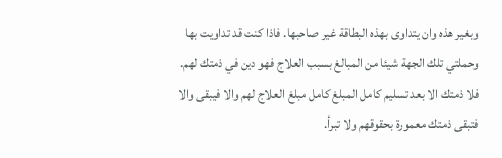وبغير هذه وان يتداوى بهذه البطاقة غير صاحبها. فاذا كنت قد تداويت بها
وحملتي تلك الجهة شيئا من المبالغ بسبب العلاج فهو دين في ذمتك لهم. فلا ذمتك الا بعد تسليم كامل المبلغ كامل مبلغ العلاج لهم والا فيبقى والا فتبقى ذمتك معمورة بحقوقهم ولا تبرأ.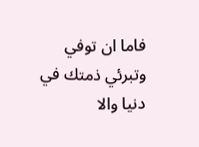فاما ان توفي وتبرئي ذمتك في
دنيا والا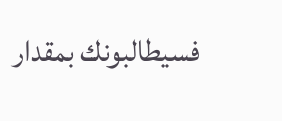فسيطالبونك بمقدار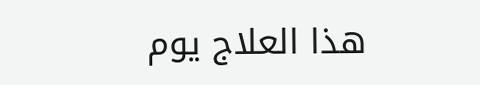هذا العلاج يوم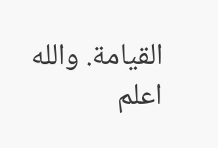القيامة. والله اعلم